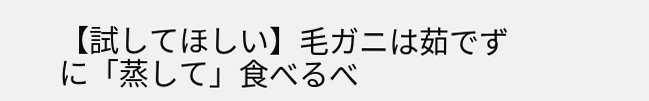【試してほしい】毛ガニは茹でずに「蒸して」食べるべ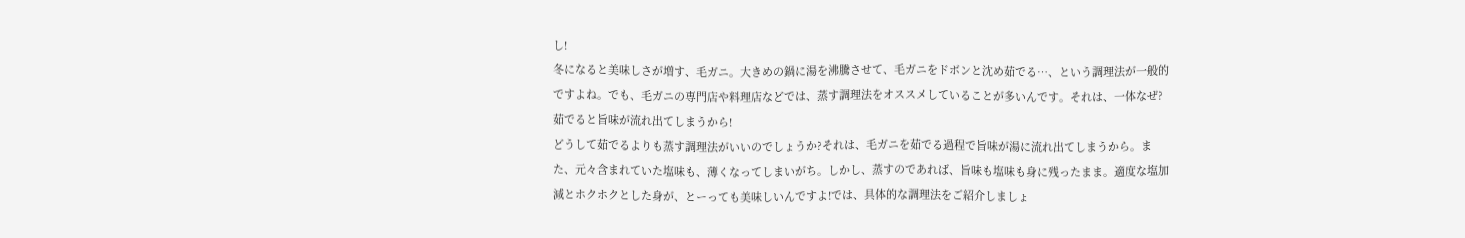し!
冬になると美味しさが増す、毛ガニ。大きめの鍋に湯を沸騰させて、毛ガニをドボンと沈め茹でる…、という調理法が一般的ですよね。でも、毛ガニの専門店や料理店などでは、蒸す調理法をオススメしていることが多いんです。それは、一体なぜ?
茹でると旨味が流れ出てしまうから!
どうして茹でるよりも蒸す調理法がいいのでしょうか?それは、毛ガニを茹でる過程で旨味が湯に流れ出てしまうから。また、元々含まれていた塩味も、薄くなってしまいがち。しかし、蒸すのであれば、旨味も塩味も身に残ったまま。適度な塩加減とホクホクとした身が、とーっても美味しいんですよ!では、具体的な調理法をご紹介しましょ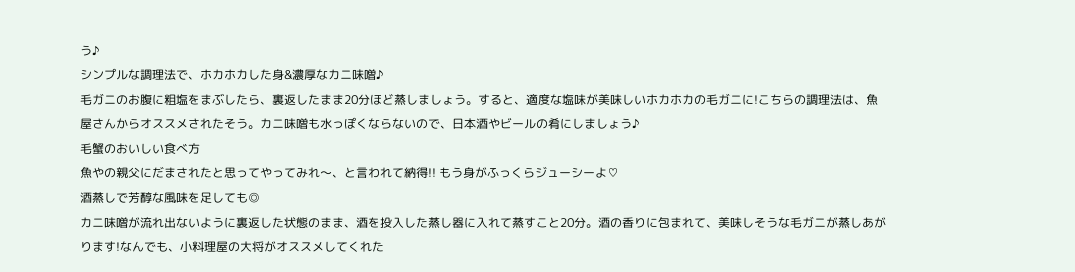う♪
シンプルな調理法で、ホカホカした身&濃厚なカニ味噌♪
毛ガニのお腹に粗塩をまぶしたら、裏返したまま20分ほど蒸しましょう。すると、適度な塩味が美味しいホカホカの毛ガニに!こちらの調理法は、魚屋さんからオススメされたそう。カニ味噌も水っぽくならないので、日本酒やビールの肴にしましょう♪
毛蟹のおいしい食べ方
魚やの親父にだまされたと思ってやってみれ〜、と言われて納得!! もう身がふっくらジューシーよ♡
酒蒸しで芳醇な風味を足しても◎
カニ味噌が流れ出ないように裏返した状態のまま、酒を投入した蒸し器に入れて蒸すこと20分。酒の香りに包まれて、美味しそうな毛ガニが蒸しあがります!なんでも、小料理屋の大将がオススメしてくれた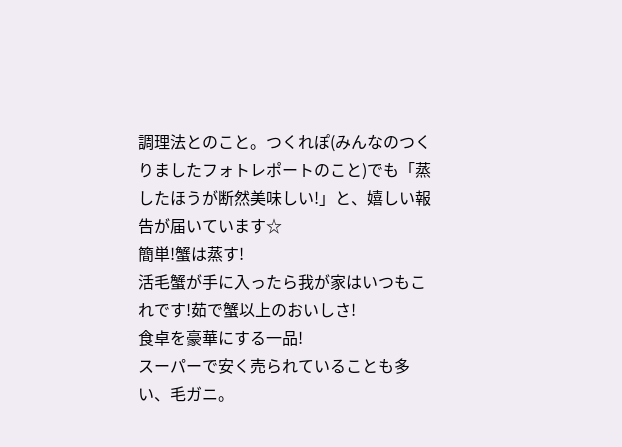調理法とのこと。つくれぽ(みんなのつくりましたフォトレポートのこと)でも「蒸したほうが断然美味しい!」と、嬉しい報告が届いています☆
簡単!蟹は蒸す!
活毛蟹が手に入ったら我が家はいつもこれです!茹で蟹以上のおいしさ!
食卓を豪華にする一品!
スーパーで安く売られていることも多い、毛ガニ。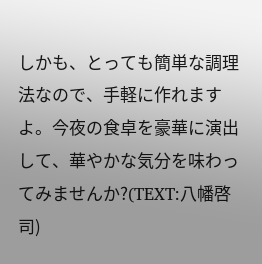しかも、とっても簡単な調理法なので、手軽に作れますよ。今夜の食卓を豪華に演出して、華やかな気分を味わってみませんか?(TEXT:八幡啓司)